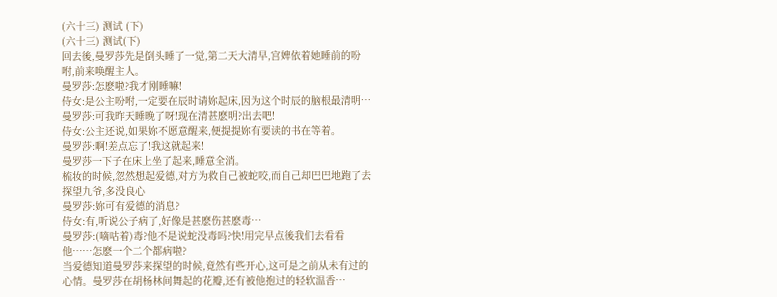(六十三) 测试 (下)
(六十三) 测试(下)
回去後,曼罗莎先是倒头睡了一觉,第二天大清早,宫婢依着她睡前的吩咐,前来唤醒主人。
曼罗莎:怎麽啦?我才刚睡嘛!
侍女:是公主吩咐,一定要在辰时请妳起床,因为这个时辰的脑根最清明…
曼罗莎:可我昨天睡晚了呀!现在清甚麽明?出去吧!
侍女:公主还说,如果妳不愿意醒来,便提提妳有要读的书在等着。
曼罗莎:啊!差点忘了!我这就起来!
曼罗莎一下子在床上坐了起来,睡意全消。
梳妆的时候,忽然想起爱德,对方为救自己被蛇咬,而自己却巴巴地跑了去探望九爷,多没良心
曼罗莎:妳可有爱德的消息?
侍女:有,听说公子病了,好像是甚麽伤甚麽毒…
曼罗莎:(嘀咕着)毒?他不是说蛇没毒吗?快!用完早点後我们去看看他……怎麽一个二个都病啦?
当爱德知道曼罗莎来探望的时候,竟然有些开心,这可是之前从未有过的心情。曼罗莎在胡杨林间舞起的花瓣,还有被他抱过的轻软温香…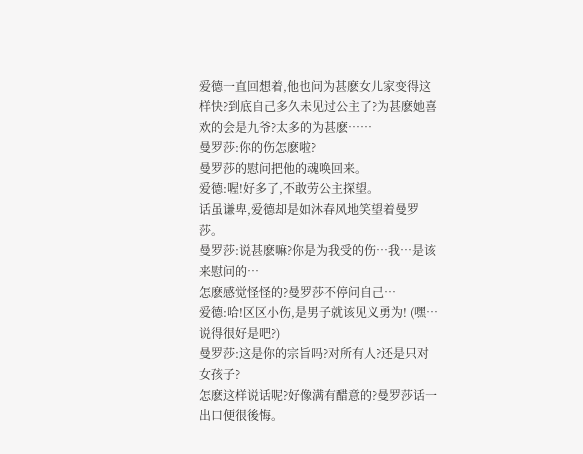爱德一直回想着,他也问为甚麽女儿家变得这样快?到底自己多久未见过公主了?为甚麽她喜欢的会是九爷?太多的为甚麽……
曼罗莎:你的伤怎麽啦?
曼罗莎的慰问把他的魂唤回来。
爱德:喔!好多了,不敢劳公主探望。
话虽谦卑,爱德却是如沐春风地笑望着曼罗莎。
曼罗莎:说甚麽嘛?你是为我受的伤…我…是该来慰问的…
怎麽感觉怪怪的?曼罗莎不停问自己…
爱德:哈!区区小伤,是男子就该见义勇为! (嘿…说得很好是吧?)
曼罗莎:这是你的宗旨吗?对所有人?还是只对女孩子?
怎麽这样说话呢?好像满有醋意的?曼罗莎话一出口便很後悔。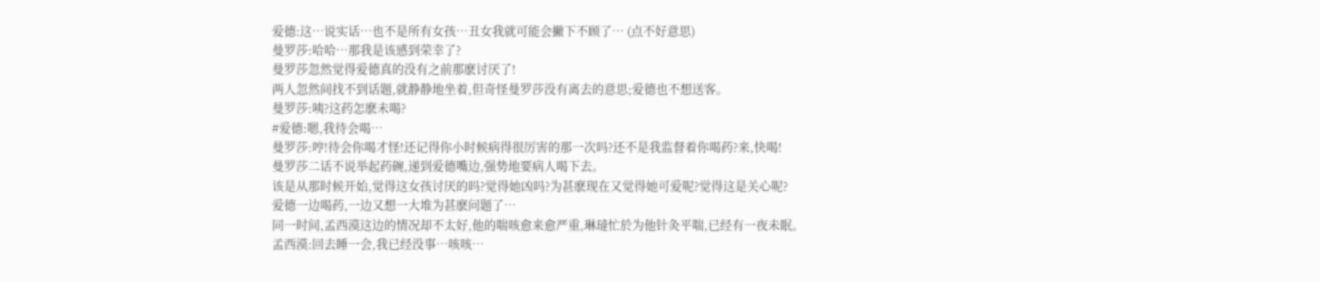爱德:这…说实话…也不是所有女孩…丑女我就可能会撇下不顾了… (点不好意思)
曼罗莎:哈哈…那我是该感到荣幸了?
曼罗莎忽然觉得爱德真的没有之前那麽讨厌了!
两人忽然间找不到话题,就静静地坐着,但奇怪曼罗莎没有离去的意思;爱德也不想送客。
曼罗莎:咦?这药怎麽未喝?
#爱德:嗯,我待会喝…
曼罗莎:哼!待会你喝才怪!还记得你小时候病得很厉害的那一次吗?还不是我监督着你喝药?来,快喝!
曼罗莎二话不说举起药碗,递到爱德嘴边,强势地要病人喝下去。
该是从那时候开始,觉得这女孩讨厌的吗?觉得她凶吗?为甚麽现在又觉得她可爱呢?觉得这是关心呢?
爱德一边喝药,一边又想一大堆为甚麽问题了…
同一时间,孟西漠这边的情况却不太好,他的喘咳愈来愈严重,琳㼀忙於为他针灸平喘,已经有一夜未眠。
孟西漠:回去睡一会,我已经没事…咳咳…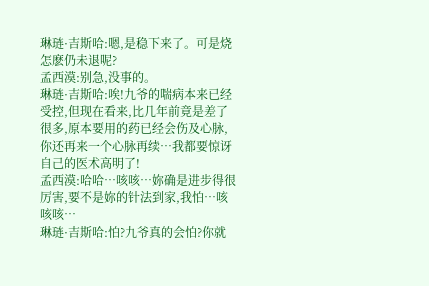琳琏·吉斯哈:嗯,是稳下来了。可是烧怎麽仍未退呢?
孟西漠:别急,没事的。
琳琏·吉斯哈:唉!九爷的喘病本来已经受控,但现在看来,比几年前竟是差了很多,原本要用的药已经会伤及心脉,你还再来一个心脉再续…我都要惊讶自己的医术高明了!
孟西漠:哈哈…咳咳…妳确是进步得很厉害,要不是妳的针法到家,我怕…咳咳咳…
琳琏·吉斯哈:怕?九爷真的会怕?你就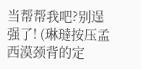当帮帮我吧?别逞强了! (琳㼀按压孟西漠颈背的定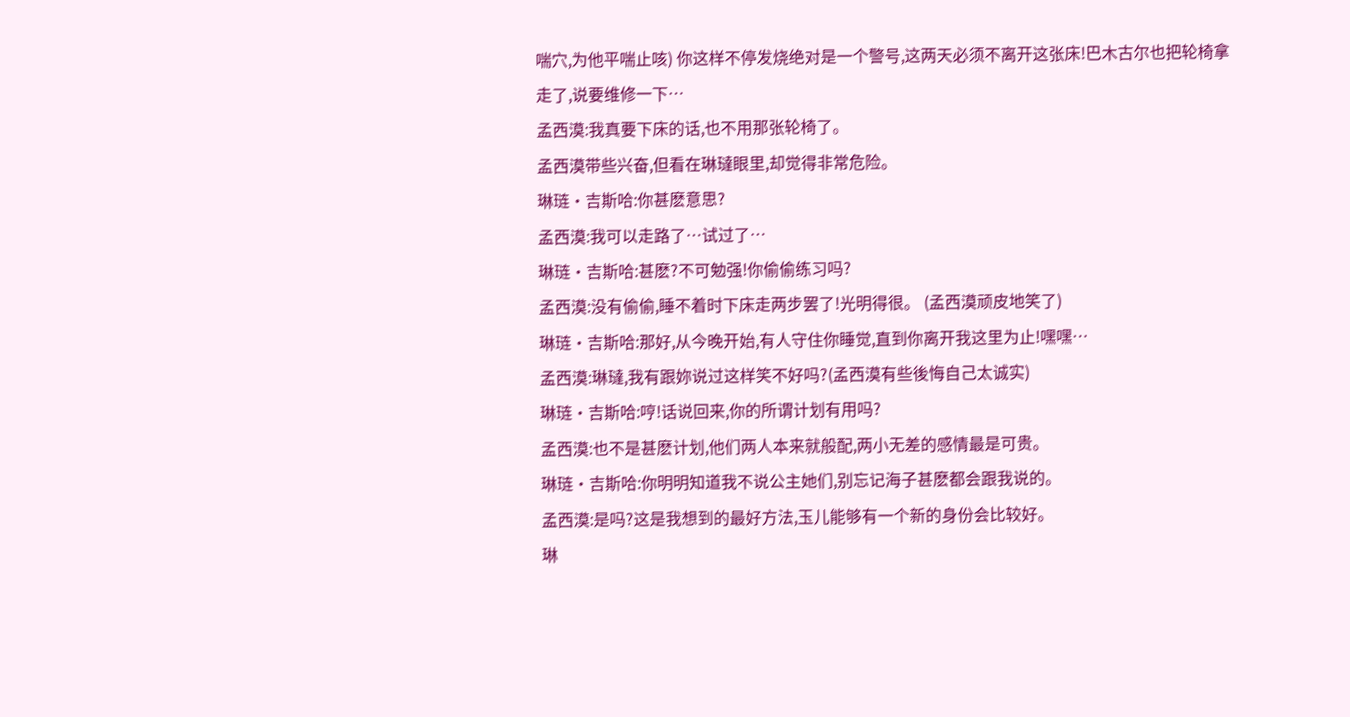喘穴,为他平喘止咳) 你这样不停发烧绝对是一个警号,这两天必须不离开这张床!巴木古尔也把轮椅拿走了,说要维修一下…
孟西漠:我真要下床的话,也不用那张轮椅了。
孟西漠带些兴奋,但看在琳㼀眼里,却觉得非常危险。
琳琏·吉斯哈:你甚麽意思?
孟西漠:我可以走路了…试过了…
琳琏·吉斯哈:甚麽?不可勉强!你偷偷练习吗?
孟西漠:没有偷偷,睡不着时下床走两步罢了!光明得很。 (孟西漠顽皮地笑了)
琳琏·吉斯哈:那好,从今晚开始,有人守住你睡觉,直到你离开我这里为止!嘿嘿…
孟西漠:琳㼀,我有跟妳说过这样笑不好吗?(孟西漠有些後悔自己太诚实)
琳琏·吉斯哈:哼!话说回来,你的所谓计划有用吗?
孟西漠:也不是甚麽计划,他们两人本来就般配,两小无差的感情最是可贵。
琳琏·吉斯哈:你明明知道我不说公主她们,别忘记海子甚麽都会跟我说的。
孟西漠:是吗?这是我想到的最好方法,玉儿能够有一个新的身份会比较好。
琳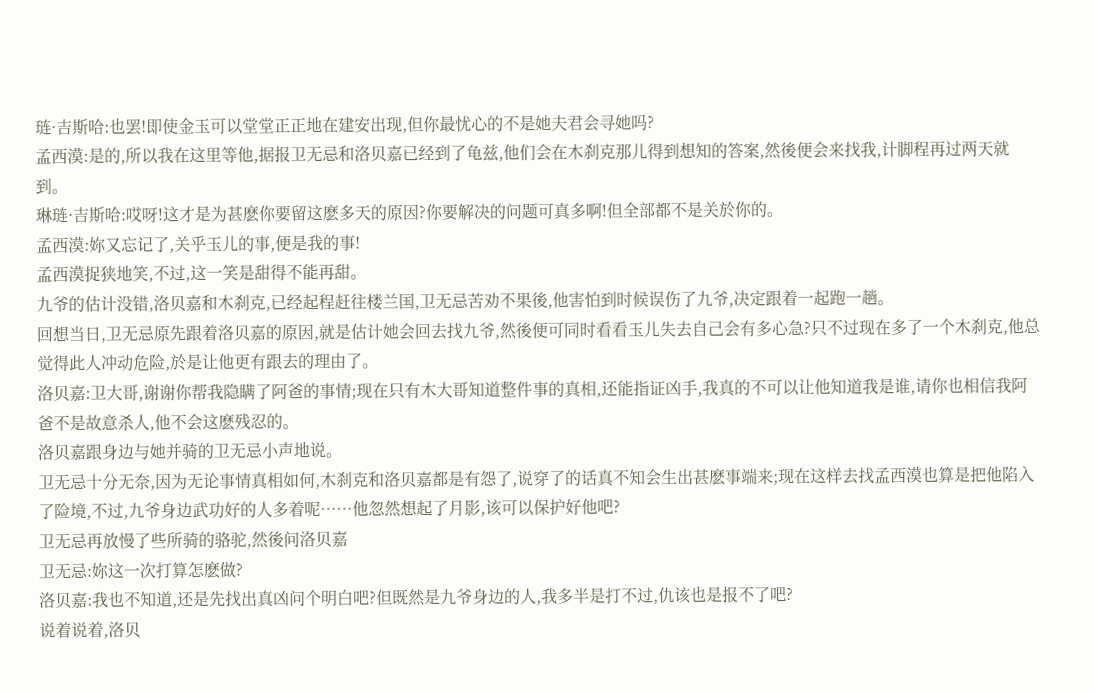琏·吉斯哈:也罢!即使金玉可以堂堂正正地在建安出现,但你最忧心的不是她夫君会寻她吗?
孟西漠:是的,所以我在这里等他,据报卫无忌和洛贝嘉已经到了龟兹,他们会在木刹克那儿得到想知的答案,然後便会来找我,计脚程再过两天就到。
琳琏·吉斯哈:哎呀!这才是为甚麽你要留这麽多天的原因?你要解决的问题可真多啊!但全部都不是关於你的。
孟西漠:妳又忘记了,关乎玉儿的事,便是我的事!
孟西漠捉狭地笑,不过,这一笑是甜得不能再甜。
九爷的估计没错,洛贝嘉和木刹克,已经起程赶往楼兰国,卫无忌苦劝不果後,他害怕到时候误伤了九爷,决定跟着一起跑一趟。
回想当日,卫无忌原先跟着洛贝嘉的原因,就是估计她会回去找九爷,然後便可同时看看玉儿失去自己会有多心急?只不过现在多了一个木刹克,他总觉得此人冲动危险,於是让他更有跟去的理由了。
洛贝嘉:卫大哥,谢谢你帮我隐瞒了阿爸的事情;现在只有木大哥知道整件事的真相,还能指证凶手,我真的不可以让他知道我是谁,请你也相信我阿爸不是故意杀人,他不会这麽残忍的。
洛贝嘉跟身边与她并骑的卫无忌小声地说。
卫无忌十分无奈,因为无论事情真相如何,木刹克和洛贝嘉都是有怨了,说穿了的话真不知会生出甚麽事端来;现在这样去找孟西漠也算是把他陷入了险境,不过,九爷身边武功好的人多着呢……他忽然想起了月影,该可以保护好他吧?
卫无忌再放慢了些所骑的骆驼,然後问洛贝嘉
卫无忌:妳这一次打算怎麽做?
洛贝嘉:我也不知道,还是先找出真凶问个明白吧?但既然是九爷身边的人,我多半是打不过,仇该也是报不了吧?
说着说着,洛贝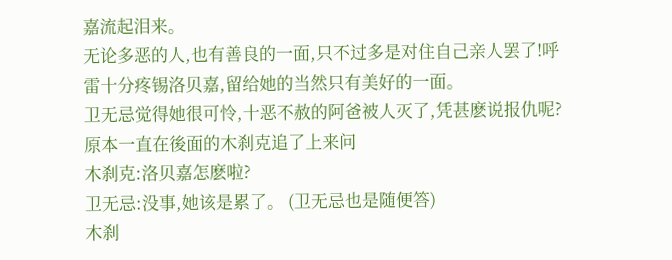嘉流起泪来。
无论多恶的人,也有善良的一面,只不过多是对住自己亲人罢了!呼雷十分疼锡洛贝嘉,留给她的当然只有美好的一面。
卫无忌觉得她很可怜,十恶不赦的阿爸被人灭了,凭甚麽说报仇呢?
原本一直在後面的木刹克追了上来问
木刹克:洛贝嘉怎麽啦?
卫无忌:没事,她该是累了。 (卫无忌也是随便答)
木刹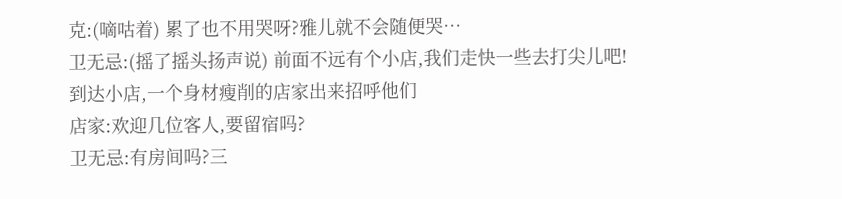克:(嘀咕着) 累了也不用哭呀?雅儿就不会随便哭…
卫无忌:(摇了摇头扬声说) 前面不远有个小店,我们走快一些去打尖儿吧!
到达小店,一个身材瘦削的店家出来招呼他们
店家:欢迎几位客人,要留宿吗?
卫无忌:有房间吗?三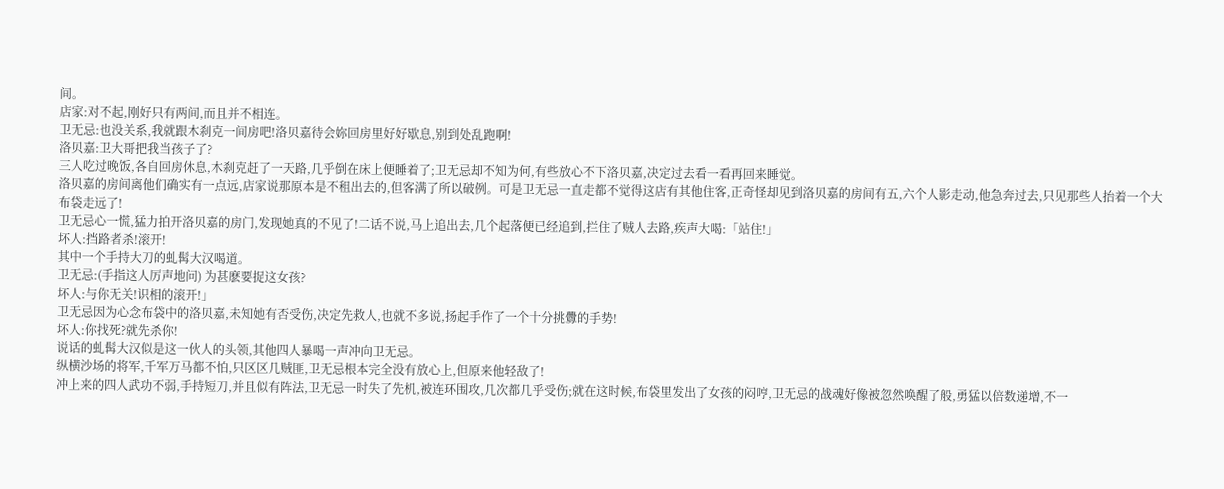间。
店家:对不起,刚好只有两间,而且并不相连。
卫无忌:也没关系,我就跟木刹克一间房吧!洛贝嘉待会妳回房里好好歇息,别到处乱跑啊!
洛贝嘉:卫大哥把我当孩子了?
三人吃过晚饭,各自回房休息,木刹克赶了一天路,几乎倒在床上便睡着了;卫无忌却不知为何,有些放心不下洛贝嘉,决定过去看一看再回来睡觉。
洛贝嘉的房间离他们确实有一点远,店家说那原本是不租出去的,但客满了所以破例。可是卫无忌一直走都不觉得这店有其他住客,正奇怪却见到洛贝嘉的房间有五,六个人影走动,他急奔过去,只见那些人抬着一个大布袋走远了!
卫无忌心一慌,猛力拍开洛贝嘉的房门,发现她真的不见了!二话不说,马上追出去,几个起落便已经追到,拦住了贼人去路,疾声大喝:「站住!」
坏人:挡路者杀!滚开!
其中一个手持大刀的虬髯大汉喝道。
卫无忌:(手指这人厉声地问) 为甚麽要捉这女孩?
坏人:与你无关!识相的滚开!」
卫无忌因为心念布袋中的洛贝嘉,未知她有否受伤,决定先救人,也就不多说,扬起手作了一个十分挑釁的手势!
坏人:你找死?就先杀你!
说话的虬髯大汉似是这一伙人的头领,其他四人暴喝一声冲向卫无忌。
纵横沙场的将军,千军万马都不怕,只区区几贼匪,卫无忌根本完全没有放心上,但原来他轻敌了!
冲上来的四人武功不弱,手持短刀,并且似有阵法,卫无忌一时失了先机,被连环围攻,几次都几乎受伤;就在这时候,布袋里发出了女孩的闷哼,卫无忌的战魂好像被忽然唤醒了般,勇猛以倍数递增,不一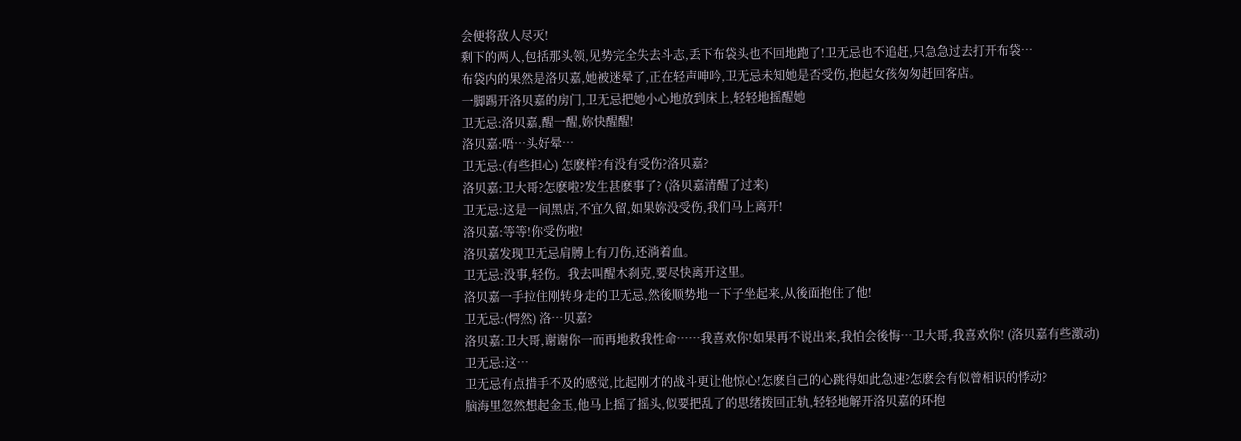会便将敌人尽灭!
剩下的两人,包括那头领,见势完全失去斗志,丢下布袋头也不回地跑了!卫无忌也不追赶,只急急过去打开布袋…
布袋内的果然是洛贝嘉,她被迷晕了,正在轻声呻吟,卫无忌未知她是否受伤,抱起女孩匆匆赶回客店。
一脚踢开洛贝嘉的房门,卫无忌把她小心地放到床上,轻轻地摇醒她
卫无忌:洛贝嘉,醒一醒,妳快醒醒!
洛贝嘉:唔…头好晕…
卫无忌:(有些担心) 怎麽样?有没有受伤?洛贝嘉?
洛贝嘉:卫大哥?怎麽啦?发生甚麽事了? (洛贝嘉清醒了过来)
卫无忌:这是一间黑店,不宜久留,如果妳没受伤,我们马上离开!
洛贝嘉:等等!你受伤啦!
洛贝嘉发现卫无忌肩膊上有刀伤,还淌着血。
卫无忌:没事,轻伤。我去叫醒木刹克,要尽快离开这里。
洛贝嘉一手拉住刚转身走的卫无忌,然後顺势地一下子坐起来,从後面抱住了他!
卫无忌:(愕然) 洛…贝嘉?
洛贝嘉:卫大哥,谢谢你一而再地救我性命……我喜欢你!如果再不说出来,我怕会後悔…卫大哥,我喜欢你! (洛贝嘉有些激动)
卫无忌:这…
卫无忌有点措手不及的感觉,比起刚才的战斗更让他惊心!怎麽自己的心跳得如此急速?怎麽会有似曾相识的悸动?
脑海里忽然想起金玉,他马上摇了摇头,似要把乱了的思绪拨回正轨,轻轻地解开洛贝嘉的环抱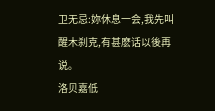卫无忌:妳休息一会,我先叫醒木刹克,有甚麽话以後再说。
洛贝嘉低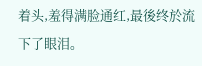着头,羞得满脸通红,最後终於流下了眼泪。